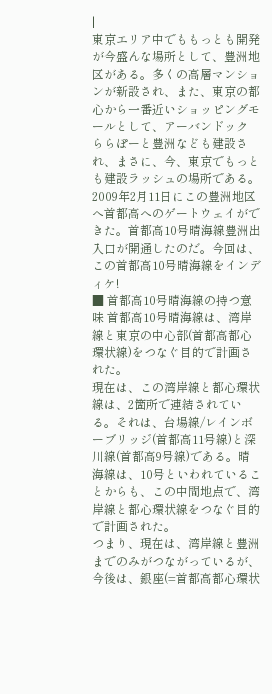|
東京エリア中でももっとも開発が今盛んな場所として、豊洲地区がある。多くの高層マンションが新設され、また、東京の都心から一番近いショッピングモールとして、アーバンドック ららぽーと豊洲なども建設され、まさに、今、東京でもっとも建設ラッシュの場所である。
2009年2月11日にこの豊洲地区へ首都高へのゲートウェイができた。首都高10号晴海線豊洲出入口が開通したのだ。今回は、この首都高10号晴海線をインディケ!
■ 首都高10号晴海線の持つ意味 首都高10号晴海線は、湾岸線と東京の中心部(首都高都心環状線)をつなぐ目的で計画された。
現在は、この湾岸線と都心環状線は、2箇所で連結されている。それは、台場線/レインボーブリッジ(首都高11号線)と深川線(首都高9号線)である。晴海線は、10号といわれていることからも、この中間地点で、湾岸線と都心環状線をつなぐ目的で計画された。
つまり、現在は、湾岸線と豊洲までのみがつながっているが、今後は、銀座(=首都高都心環状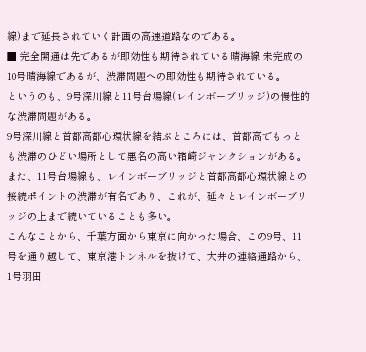線)まで延長されていく計画の高速道路なのである。
■ 完全開通は先であるが即効性も期待されている晴海線 未完成の10号晴海線であるが、渋滞問題への即効性も期待されている。
というのも、9号深川線と11号台場線(レインボーブリッジ)の慢性的な渋滞問題がある。
9号深川線と首都高都心環状線を結ぶところには、首都高でもっとも渋滞のひどい場所として悪名の高い箱崎ジャンクションがある。また、11号台場線も、レインボーブリッジと首都高都心環状線との接続ポイントの渋滞が有名であり、これが、延々とレインボーブリッジの上まで続いていることも多い。
こんなことから、千葉方面から東京に向かった場合、この9号、11号を通り越して、東京港トンネルを抜けて、大井の連絡通路から、1号羽田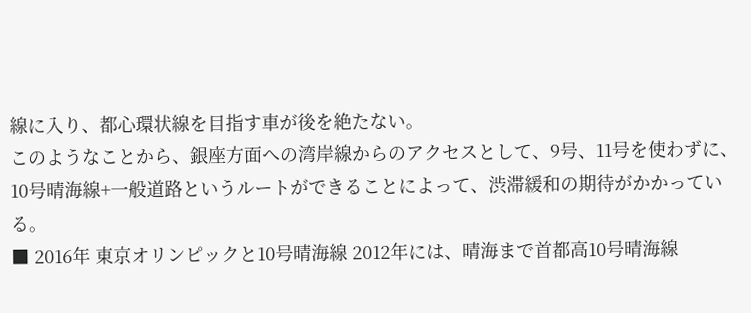線に入り、都心環状線を目指す車が後を絶たない。
このようなことから、銀座方面への湾岸線からのアクセスとして、9号、11号を使わずに、10号晴海線+一般道路というルートができることによって、渋滞緩和の期待がかかっている。
■ 2016年 東京オリンピックと10号晴海線 2012年には、晴海まで首都高10号晴海線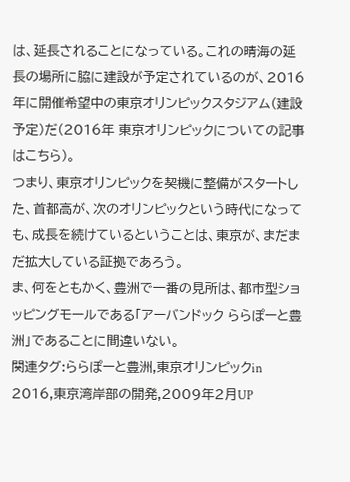は、延長されることになっている。これの晴海の延長の場所に脇に建設が予定されているのが、2016年に開催希望中の東京オリンピックスタジアム(建設予定)だ(2016年 東京オリンピックについての記事はこちら)。
つまり、東京オリンピックを契機に整備がスタートした、首都高が、次のオリンピックという時代になっても、成長を続けているということは、東京が、まだまだ拡大している証拠であろう。
ま、何をともかく、豊洲で一番の見所は、都市型ショッピングモールである「アーバンドック ららぽーと豊洲」であることに間違いない。
関連タグ:ららぽーと豊洲,東京オリンピックin 2016,東京湾岸部の開発,2009年2月UP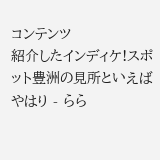コンテンツ
紹介したインディケ!スポット豊洲の見所といえばやはり - らら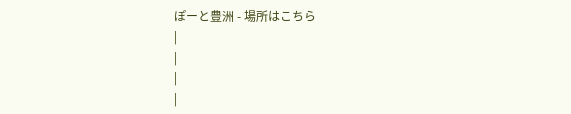ぽーと豊洲 - 場所はこちら
|
|
|
|